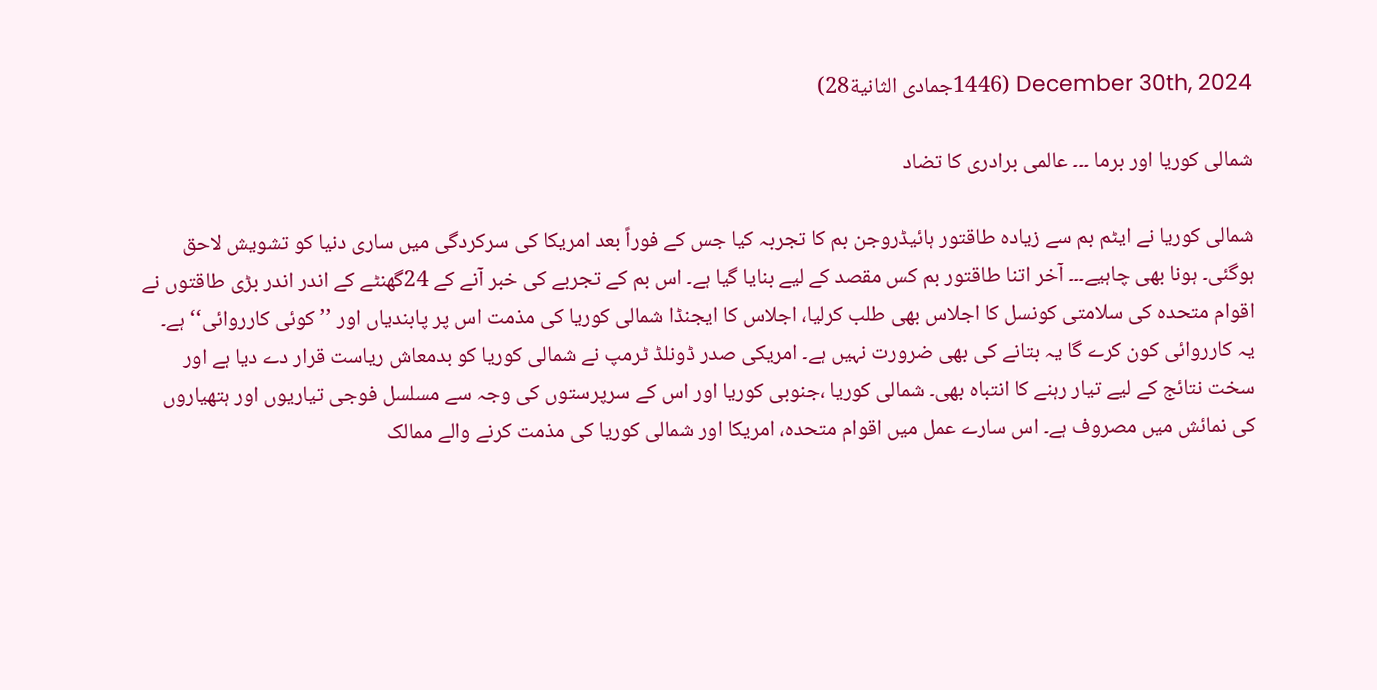December 30th, 2024 (1446جمادى الثانية28)

شمالی کوریا اور برما ۔۔۔ عالمی برادری کا تضاد

شمالی کوریا نے ایٹم بم سے زیادہ طاقتور ہائیڈروجن بم کا تجربہ کیا جس کے فوراً بعد امریکا کی سرکردگی میں ساری دنیا کو تشویش لاحق ہوگئی۔ ہونا بھی چاہیے۔۔۔ آخر اتنا طاقتور بم کس مقصد کے لیے بنایا گیا ہے۔ اس بم کے تجربے کی خبر آنے کے 24گھنٹے کے اندر اندر بڑی طاقتوں نے اقوام متحدہ کی سلامتی کونسل کا اجلاس بھی طلب کرلیا، اجلاس کا ایجنڈا شمالی کوریا کی مذمت اس پر پابندیاں اور ’’کوئی کارروائی‘‘ ہے۔ یہ کارروائی کون کرے گا یہ بتانے کی بھی ضرورت نہیں ہے۔ امریکی صدر ڈونلڈ ٹرمپ نے شمالی کوریا کو بدمعاش ریاست قرار دے دیا ہے اور سخت نتائج کے لیے تیار رہنے کا انتباہ بھی۔ شمالی کوریا ،جنوبی کوریا اور اس کے سرپرستوں کی وجہ سے مسلسل فوجی تیاریوں اور ہتھیاروں کی نمائش میں مصروف ہے۔ اس سارے عمل میں اقوام متحدہ، امریکا اور شمالی کوریا کی مذمت کرنے والے ممالک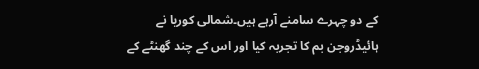کے دو چہرے سامنے آرہے ہیں۔شمالی کوریا نے ہائیڈروجن بم کا تجربہ کیا اور اس کے چند گھنٹے کے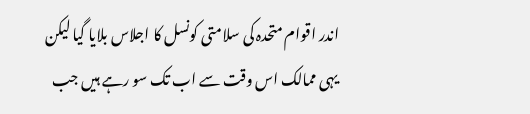اندر اقوام متحدہ کی سلامتی کونسل کا اجلاس بلایا گیا لیکن یہی ممالک اس وقت سے اب تک سو رہے ہیں جب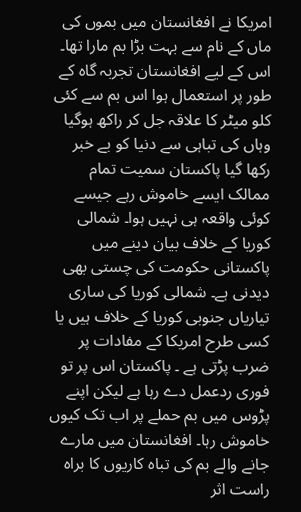امریکا نے افغانستان میں بموں کی ماں کے نام سے بہت بڑا بم مارا تھا۔ اس کے لیے افغانستان تجربہ گاہ کے طور پر استعمال ہوا اس بم سے کئی کلو میٹر کا علاقہ جل کر راکھ ہوگیا وہاں کی تباہی سے دنیا کو بے خبر رکھا گیا پاکستان سمیت تمام ممالک ایسے خاموش رہے جیسے کوئی واقعہ ہی نہیں ہوا۔ شمالی کوریا کے خلاف بیان دینے میں پاکستانی حکومت کی چستی بھی دیدنی ہے۔ شمالی کوریا کی ساری تیاریاں جنوبی کوریا کے خلاف ہیں یا کسی طرح امریکا کے مفادات پر ضرب پڑتی ہے ۔ پاکستان اس پر تو فوری ردعمل دے رہا ہے لیکن اپنے پڑوس میں بم حملے پر اب تک کیوں خاموش رہا۔ افغانستان میں مارے جانے والے بم کی تباہ کاریوں کا براہ راست اثر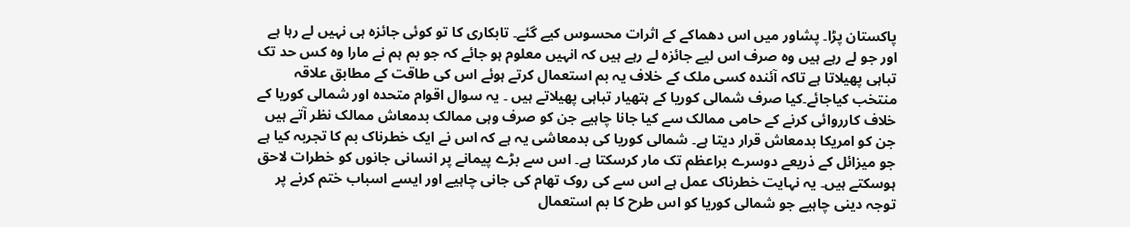پاکستان پڑا۔ پشاور میں اس دھماکے کے اثرات محسوس کیے گئے۔ تابکاری کا تو کوئی جائزہ ہی نہیں لے رہا ہے اور جو لے رہے ہیں وہ صرف اس لیے جائزہ لے رہے ہیں کہ انہیں معلوم ہو جائے کہ جو بم ہم نے مارا وہ کس حد تک تباہی پھیلاتا ہے تاکہ آئندہ کسی ملک کے خلاف یہ بم استعمال کرتے ہوئے اس کی طاقت کے مطابق علاقہ منتخب کیاجائے۔کیا صرف شمالی کوریا کے ہتھیار تباہی پھیلاتے ہیں ۔ یہ سوال اقوام متحدہ اور شمالی کوریا کے خلاف کارروائی کرنے کے حامی ممالک سے کیا جانا چاہیے جن کو صرف وہی ممالک بدمعاش ممالک نظر آتے ہیں جن کو امریکا بدمعاش قرار دیتا ہے۔ شمالی کوریا کی بدمعاشی یہ ہے کہ اس نے ایک خطرناک بم کا تجربہ کیا ہے جو میزائل کے ذریعے دوسرے براعظم تک مار کرسکتا ہے۔ اس سے بڑے پیمانے پر انسانی جانوں کو خطرات لاحق ہوسکتے ہیں۔ یہ نہایت خطرناک عمل ہے اس سے کی روک تھام کی جانی چاہیے اور ایسے اسباب ختم کرنے پر توجہ دینی چاہیے جو شمالی کوریا کو اس طرح کا بم استعمال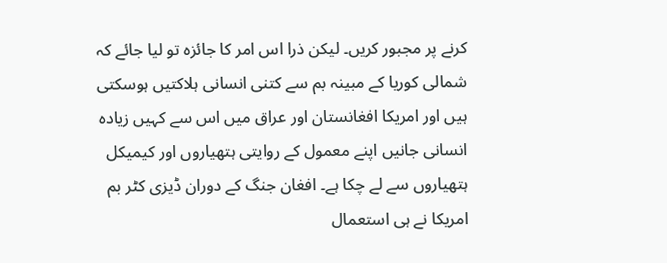کرنے پر مجبور کریں۔ لیکن ذرا اس امر کا جائزہ تو لیا جائے کہ شمالی کوریا کے مبینہ بم سے کتنی انسانی ہلاکتیں ہوسکتی ہیں اور امریکا افغانستان اور عراق میں اس سے کہیں زیادہ انسانی جانیں اپنے معمول کے روایتی ہتھیاروں اور کیمیکل ہتھیاروں سے لے چکا ہے۔ افغان جنگ کے دوران ڈیزی کٹر بم امریکا نے ہی استعمال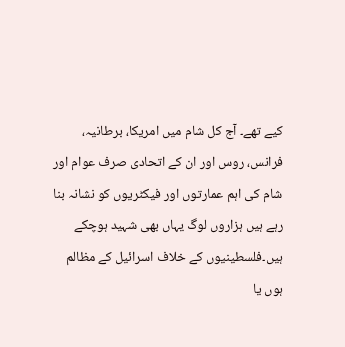کیے تھے۔ آج کل شام میں امریکا، برطانیہ، فرانس، روس اور ان کے اتحادی صرف عوام اور شام کی اہم عمارتوں اور فیکٹریوں کو نشانہ بنا رہے ہیں ہزاروں لوگ یہاں بھی شہید ہوچکے ہیں۔فلسطینیوں کے خلاف اسرائیل کے مظالم ہوں یا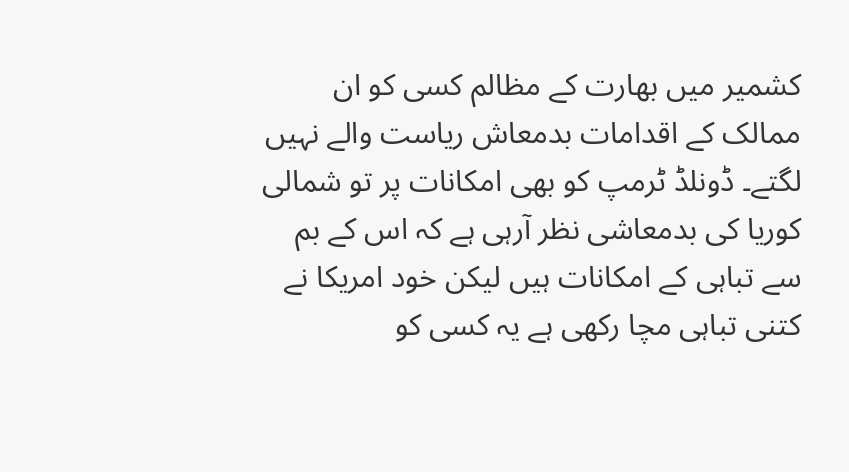کشمیر میں بھارت کے مظالم کسی کو ان ممالک کے اقدامات بدمعاش ریاست والے نہیں لگتے۔ ڈونلڈ ٹرمپ کو بھی امکانات پر تو شمالی کوریا کی بدمعاشی نظر آرہی ہے کہ اس کے بم سے تباہی کے امکانات ہیں لیکن خود امریکا نے کتنی تباہی مچا رکھی ہے یہ کسی کو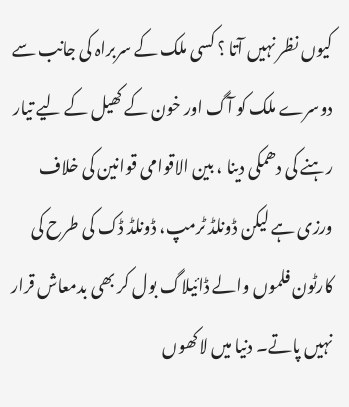کیوں نظر نہیں آتا ؟ کسی ملک کے سربراہ کی جانب سے دوسرے ملک کو آگ اور خون کے کھیل کے لیے تیار رہنے کی دھمکی دینا ، بین الاقوامی قوانین کی خلاف ورزی ہے لیکن ڈونلڈ ٹرمپ، ڈونلڈ ڈک کی طرح کی کارٹون فلموں والے ڈائیلاگ بول کر بھی بدمعاش قرار نہیں پاتے۔ دنیا میں لاکھوں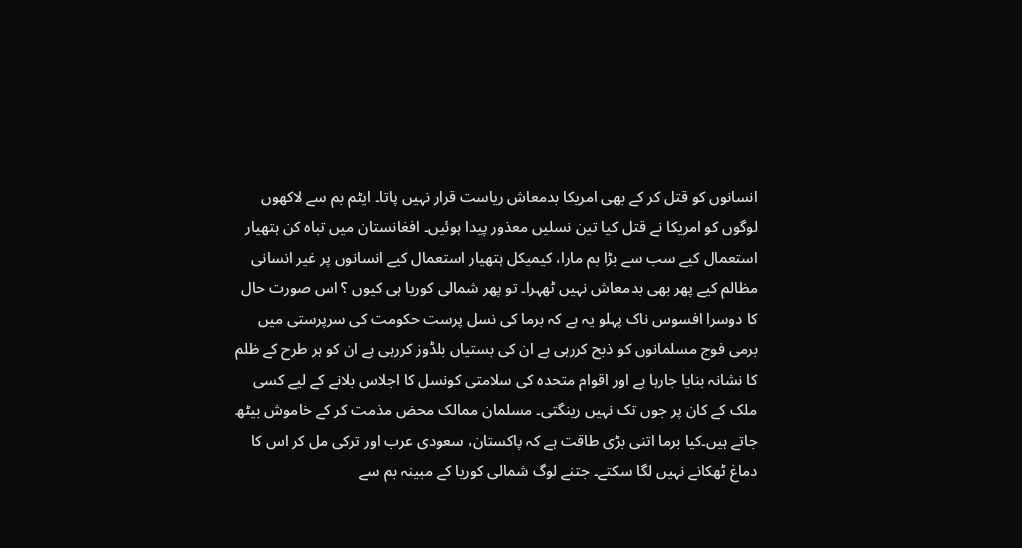انسانوں کو قتل کر کے بھی امریکا بدمعاش ریاست قرار نہیں پاتا۔ ایٹم بم سے لاکھوں لوگوں کو امریکا نے قتل کیا تین نسلیں معذور پیدا ہوئیں۔ افغانستان میں تباہ کن ہتھیار استعمال کیے سب سے بڑا بم مارا، کیمیکل ہتھیار استعمال کیے انسانوں پر غیر انسانی مظالم کیے پھر بھی بدمعاش نہیں ٹھہرا۔ تو پھر شمالی کوریا ہی کیوں ؟ اس صورت حال کا دوسرا افسوس ناک پہلو یہ ہے کہ برما کی نسل پرست حکومت کی سرپرستی میں برمی فوج مسلمانوں کو ذبح کررہی ہے ان کی بستیاں بلڈوز کررہی ہے ان کو ہر طرح کے ظلم کا نشانہ بنایا جارہا ہے اور اقوام متحدہ کی سلامتی کونسل کا اجلاس بلانے کے لیے کسی ملک کے کان پر جوں تک نہیں رینگتی۔ مسلمان ممالک محض مذمت کر کے خاموش بیٹھ جاتے ہیں۔کیا برما اتنی بڑی طاقت ہے کہ پاکستان، سعودی عرب اور ترکی مل کر اس کا دماغ ٹھکانے نہیں لگا سکتے۔ جتنے لوگ شمالی کوریا کے مبینہ بم سے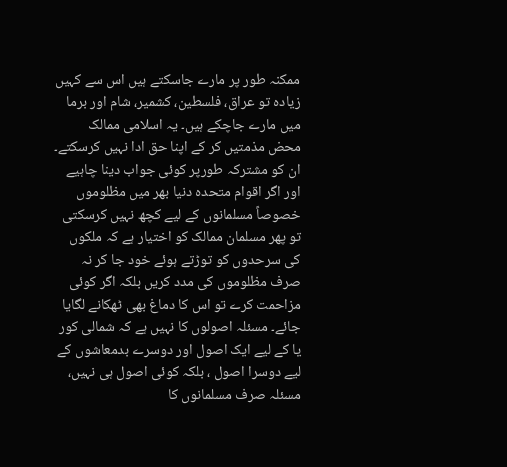ممکنہ طور پر مارے جاسکتے ہیں اس سے کہیں زیادہ تو عراق، فلسطین، کشمیر، شام اور برما میں مارے جاچکے ہیں۔ یہ اسلامی ممالک محض مذمتیں کر کے اپنا حق ادا نہیں کرسکتے۔ ان کو مشترکہ طورپر کوئی جواب دینا چاہیے اور اگر اقوام متحدہ دنیا بھر میں مظلوموں خصوصاً مسلمانوں کے لیے کچھ نہیں کرسکتی تو پھر مسلمان ممالک کو اختیار ہے کہ ملکوں کی سرحدوں کو توڑتے ہوئے خود جا کر نہ صرف مظلوموں کی مدد کریں بلکہ اگر کوئی مزاحمت کرے تو اس کا دماغ بھی ٹھکانے لگایا جائے۔ مسئلہ اصولوں کا نہیں ہے کہ شمالی کور یا کے لیے ایک اصول اور دوسرے بدمعاشوں کے لیے دوسرا اصول ، بلکہ کوئی اصول ہی نہیں، مسئلہ صرف مسلمانوں کا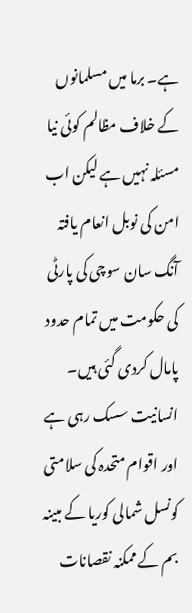ہے۔ برما میں مسلمانوں کے خلاف مظالم کوئی نیا مسئلہ نہیں ہے لیکن اب امن کی نوبل انعام یافتہ آنگ سان سوچی کی پارٹی کی حکومت میں تمام حدود پامال کردی گئی ہیں۔ انسانیت سسک رہی ہے اور اقوام متحدہ کی سلامتی کونسل شمالی کوریا کے مبینہ بم کے ممکنہ نقصانات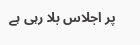پر اجلاس بلا رہی ہے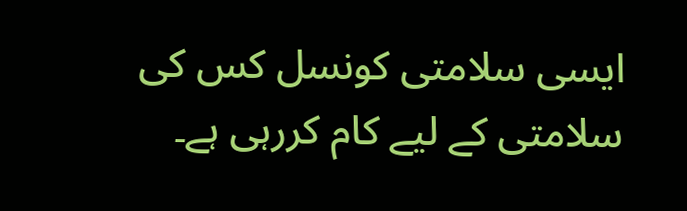ایسی سلامتی کونسل کس کی سلامتی کے لیے کام کررہی ہے۔